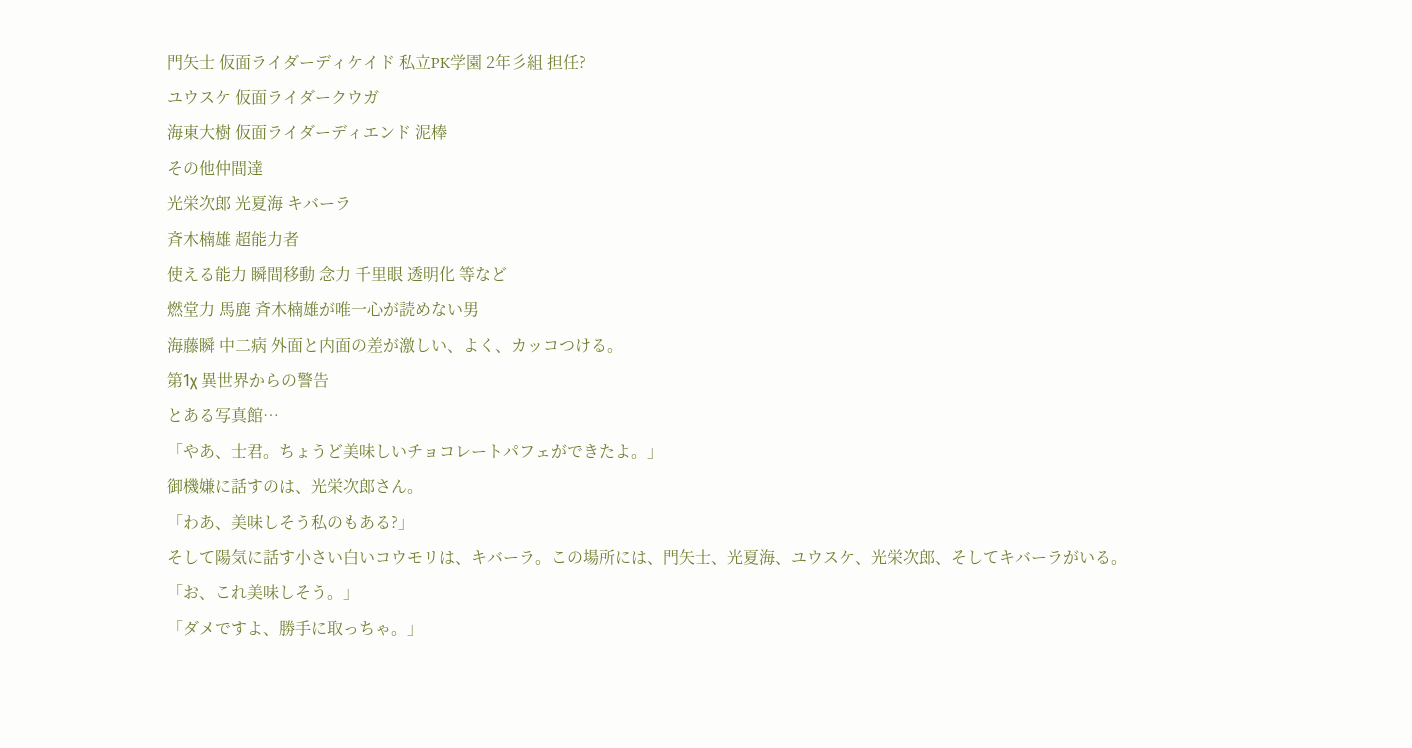門矢士 仮面ライダーディケイド 私立PK学園 2年彡組 担任?
ユウスケ 仮面ライダークウガ
海東大樹 仮面ライダーディエンド 泥棒
その他仲間達
光栄次郎 光夏海 キバーラ
斉木楠雄 超能力者
使える能力 瞬間移動 念力 千里眼 透明化 等など
燃堂力 馬鹿 斉木楠雄が唯一心が読めない男
海藤瞬 中二病 外面と内面の差が激しい、よく、カッコつける。
第1χ 異世界からの警告
とある写真館…
「やあ、士君。ちょうど美味しいチョコレートパフェができたよ。」
御機嫌に話すのは、光栄次郎さん。
「わあ、美味しそう私のもある?」
そして陽気に話す小さい白いコウモリは、キバーラ。この場所には、門矢士、光夏海、ユウスケ、光栄次郎、そしてキバーラがいる。
「お、これ美味しそう。」
「ダメですよ、勝手に取っちゃ。」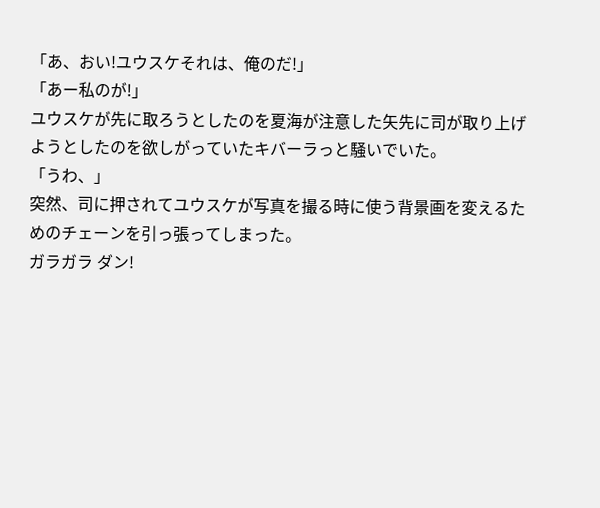「あ、おい!ユウスケそれは、俺のだ!」
「あー私のが!」
ユウスケが先に取ろうとしたのを夏海が注意した矢先に司が取り上げようとしたのを欲しがっていたキバーラっと騒いでいた。
「うわ、」
突然、司に押されてユウスケが写真を撮る時に使う背景画を変えるためのチェーンを引っ張ってしまった。
ガラガラ ダン!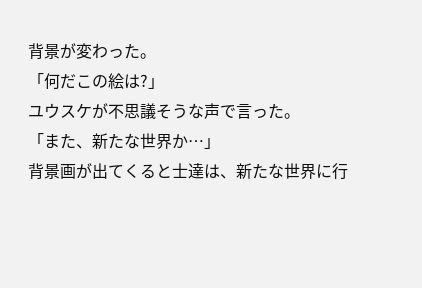背景が変わった。
「何だこの絵は?」
ユウスケが不思議そうな声で言った。
「また、新たな世界か…」
背景画が出てくると士達は、新たな世界に行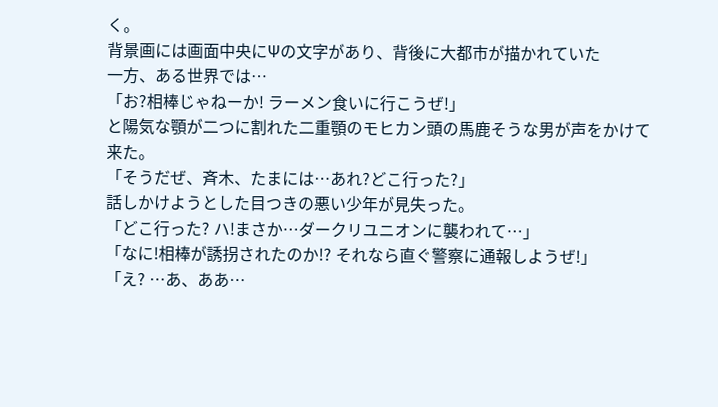く。
背景画には画面中央にΨの文字があり、背後に大都市が描かれていた
一方、ある世界では…
「お?相棒じゃねーか! ラーメン食いに行こうぜ!」
と陽気な顎が二つに割れた二重顎のモヒカン頭の馬鹿そうな男が声をかけて来た。
「そうだぜ、斉木、たまには…あれ?どこ行った?」
話しかけようとした目つきの悪い少年が見失った。
「どこ行った? ハ!まさか…ダークリユニオンに襲われて…」
「なに!相棒が誘拐されたのか!? それなら直ぐ警察に通報しようぜ!」
「え? …あ、ああ…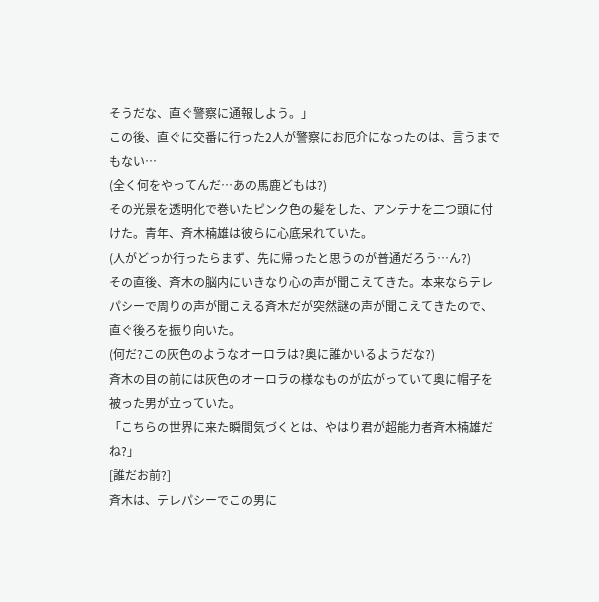そうだな、直ぐ警察に通報しよう。」
この後、直ぐに交番に行った2人が警察にお厄介になったのは、言うまでもない…
(全く何をやってんだ…あの馬鹿どもは?)
その光景を透明化で巻いたピンク色の髪をした、アンテナを二つ頭に付けた。青年、斉木楠雄は彼らに心底呆れていた。
(人がどっか行ったらまず、先に帰ったと思うのが普通だろう…ん?)
その直後、斉木の脳内にいきなり心の声が聞こえてきた。本来ならテレパシーで周りの声が聞こえる斉木だが突然謎の声が聞こえてきたので、直ぐ後ろを振り向いた。
(何だ?この灰色のようなオーロラは?奥に誰かいるようだな?)
斉木の目の前には灰色のオーロラの様なものが広がっていて奥に帽子を被った男が立っていた。
「こちらの世界に来た瞬間気づくとは、やはり君が超能力者斉木楠雄だね?」
[誰だお前?]
斉木は、テレパシーでこの男に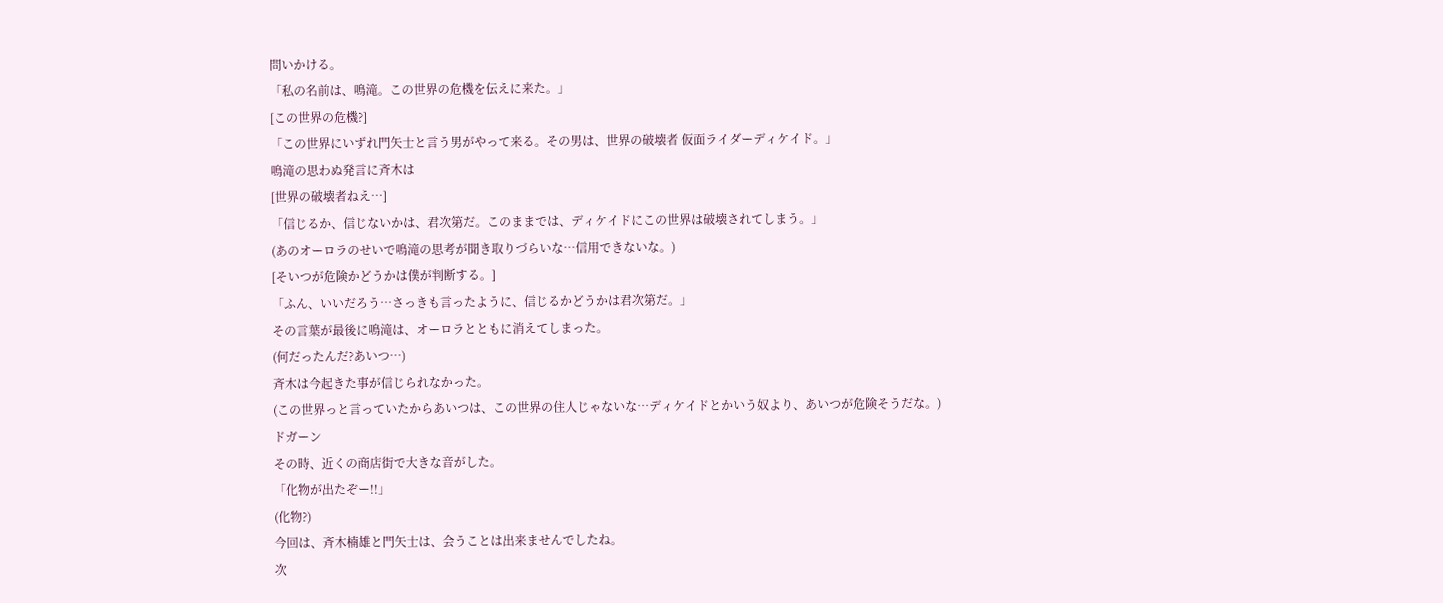問いかける。
「私の名前は、鳴滝。この世界の危機を伝えに来た。」
[この世界の危機?]
「この世界にいずれ門矢士と言う男がやって来る。その男は、世界の破壊者 仮面ライダーディケイド。」
鳴滝の思わぬ発言に斉木は
[世界の破壊者ねえ…]
「信じるか、信じないかは、君次第だ。このままでは、ディケイドにこの世界は破壊されてしまう。」
(あのオーロラのせいで鳴滝の思考が聞き取りづらいな…信用できないな。)
[そいつが危険かどうかは僕が判断する。]
「ふん、いいだろう…さっきも言ったように、信じるかどうかは君次第だ。」
その言葉が最後に鳴滝は、オーロラとともに消えてしまった。
(何だったんだ?あいつ…)
斉木は今起きた事が信じられなかった。
(この世界っと言っていたからあいつは、この世界の住人じゃないな…ディケイドとかいう奴より、あいつが危険そうだな。)
ドガーン
その時、近くの商店街で大きな音がした。
「化物が出たぞー!!」
(化物?)
今回は、斉木楠雄と門矢士は、会うことは出来ませんでしたね。
次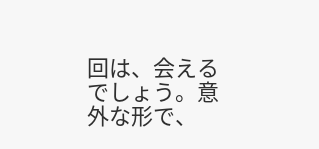回は、会えるでしょう。意外な形で、